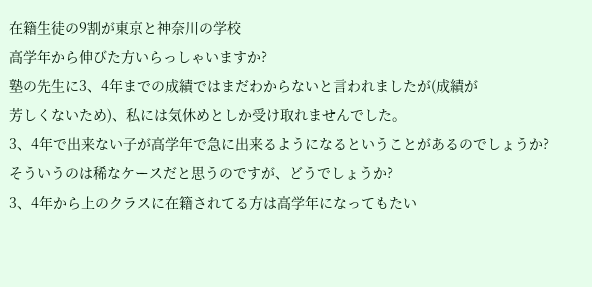在籍生徒の9割が東京と神奈川の学校
高学年から伸びた方いらっしゃいますか?
塾の先生に3、4年までの成績ではまだわからないと言われましたが(成績が
芳しくないため)、私には気休めとしか受け取れませんでした。
3、4年で出来ない子が高学年で急に出来るようになるということがあるのでしょうか?
そういうのは稀なケースだと思うのですが、どうでしょうか?
3、4年から上のクラスに在籍されてる方は高学年になってもたい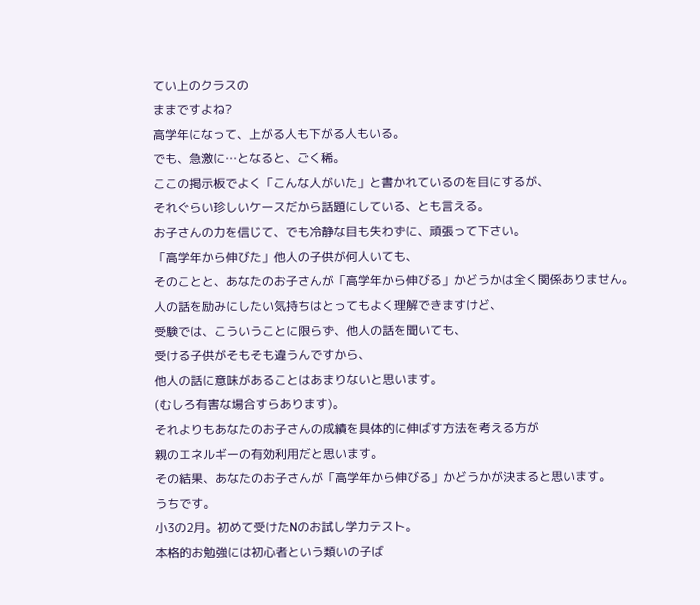てい上のクラスの
ままですよね?
高学年になって、上がる人も下がる人もいる。
でも、急激に…となると、ごく稀。
ここの掲示板でよく「こんな人がいた」と書かれているのを目にするが、
それぐらい珍しいケースだから話題にしている、とも言える。
お子さんの力を信じて、でも冷静な目も失わずに、頑張って下さい。
「高学年から伸びた」他人の子供が何人いても、
そのことと、あなたのお子さんが「高学年から伸びる」かどうかは全く関係ありません。
人の話を励みにしたい気持ちはとってもよく理解できますけど、
受験では、こういうことに限らず、他人の話を聞いても、
受ける子供がそもそも違うんですから、
他人の話に意味があることはあまりないと思います。
(むしろ有害な場合すらあります)。
それよりもあなたのお子さんの成績を具体的に伸ばす方法を考える方が
親のエネルギーの有効利用だと思います。
その結果、あなたのお子さんが「高学年から伸びる」かどうかが決まると思います。
うちです。
小3の2月。初めて受けたNのお試し学力テスト。
本格的お勉強には初心者という類いの子ば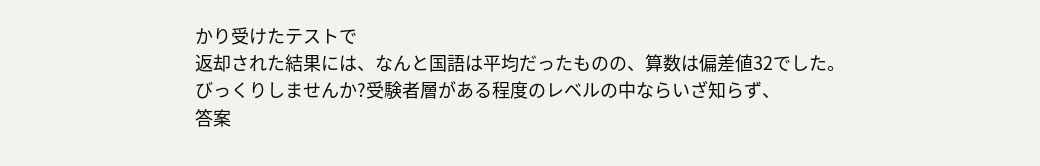かり受けたテストで
返却された結果には、なんと国語は平均だったものの、算数は偏差値32でした。
びっくりしませんか?受験者層がある程度のレベルの中ならいざ知らず、
答案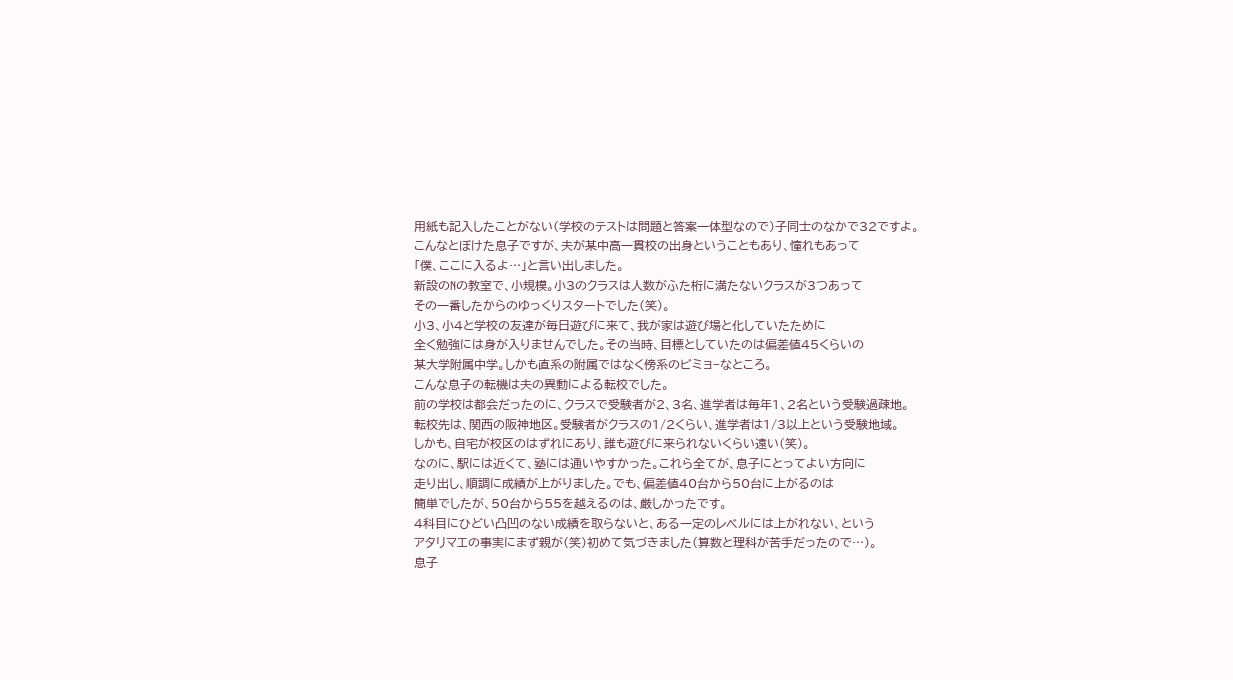用紙も記入したことがない(学校のテストは問題と答案一体型なので)子同士のなかで32ですよ。
こんなとぼけた息子ですが、夫が某中高一貫校の出身ということもあり、憧れもあって
「僕、ここに入るよ…」と言い出しました。
新設のNの教室で、小規模。小3のクラスは人数がふた桁に満たないクラスが3つあって
その一番したからのゆっくりスタートでした(笑)。
小3、小4と学校の友達が毎日遊びに来て、我が家は遊び場と化していたために
全く勉強には身が入りませんでした。その当時、目標としていたのは偏差値45くらいの
某大学附属中学。しかも直系の附属ではなく傍系のビミョ−なところ。
こんな息子の転機は夫の異動による転校でした。
前の学校は都会だったのに、クラスで受験者が2、3名、進学者は毎年1、2名という受験過疎地。
転校先は、関西の阪神地区。受験者がクラスの1/2くらい、進学者は1/3以上という受験地域。
しかも、自宅が校区のはずれにあり、誰も遊びに来られないくらい遠い(笑)。
なのに、駅には近くて、塾には通いやすかった。これら全てが、息子にとってよい方向に
走り出し、順調に成績が上がりました。でも、偏差値40台から50台に上がるのは
簡単でしたが、50台から55を越えるのは、厳しかったです。
4科目にひどい凸凹のない成績を取らないと、ある一定のレベルには上がれない、という
アタリマエの事実にまず親が(笑)初めて気づきました(算数と理科が苦手だったので…)。
息子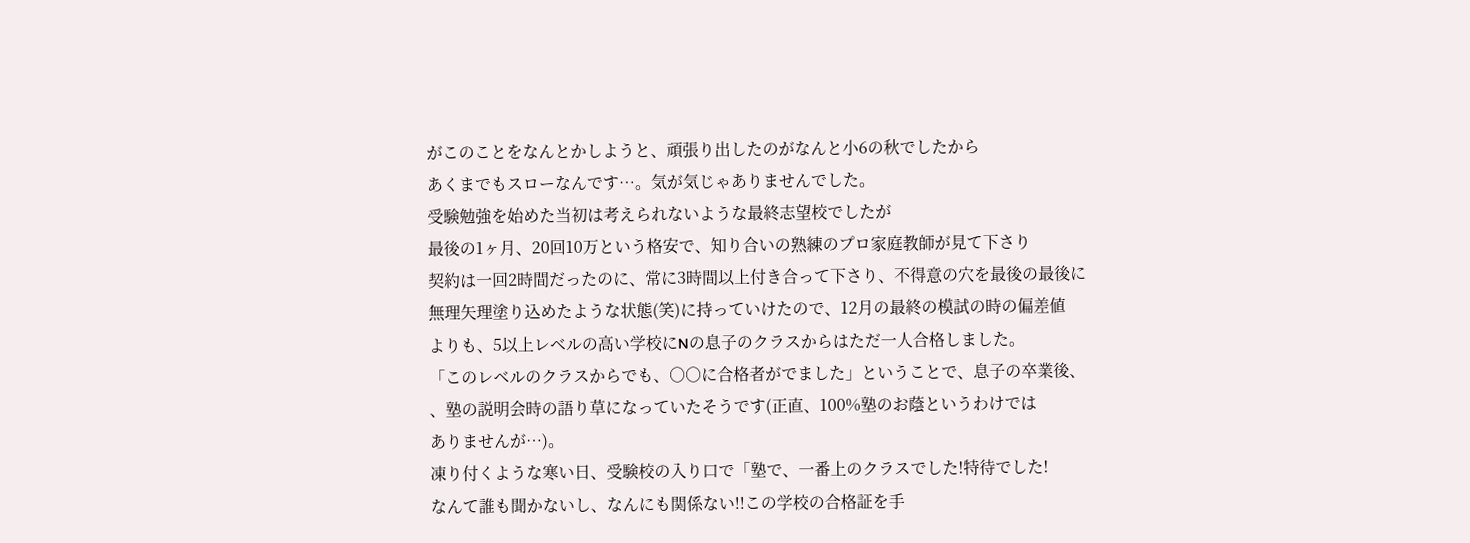がこのことをなんとかしようと、頑張り出したのがなんと小6の秋でしたから
あくまでもスローなんです…。気が気じゃありませんでした。
受験勉強を始めた当初は考えられないような最終志望校でしたが
最後の1ヶ月、20回10万という格安で、知り合いの熟練のプロ家庭教師が見て下さり
契約は一回2時間だったのに、常に3時間以上付き合って下さり、不得意の穴を最後の最後に
無理矢理塗り込めたような状態(笑)に持っていけたので、12月の最終の模試の時の偏差値
よりも、5以上レベルの高い学校にNの息子のクラスからはただ一人合格しました。
「このレベルのクラスからでも、○○に合格者がでました」ということで、息子の卒業後、
、塾の説明会時の語り草になっていたそうです(正直、100%塾のお蔭というわけでは
ありませんが…)。
凍り付くような寒い日、受験校の入り口で「塾で、一番上のクラスでした!特待でした!
なんて誰も聞かないし、なんにも関係ない!!この学校の合格証を手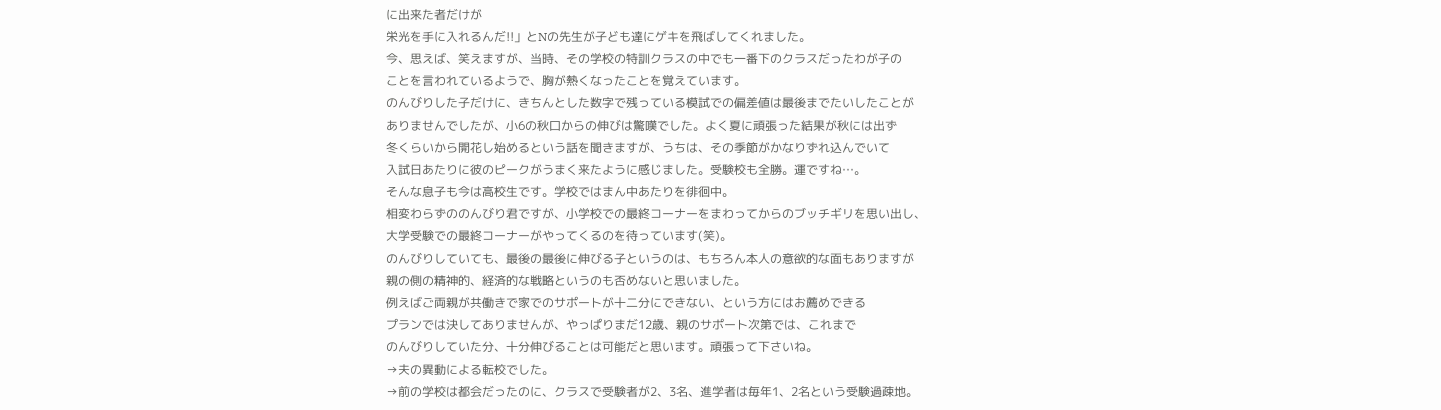に出来た者だけが
栄光を手に入れるんだ!!」とNの先生が子ども達にゲキを飛ばしてくれました。
今、思えば、笑えますが、当時、その学校の特訓クラスの中でも一番下のクラスだったわが子の
ことを言われているようで、胸が熱くなったことを覚えています。
のんびりした子だけに、きちんとした数字で残っている模試での偏差値は最後までたいしたことが
ありませんでしたが、小6の秋口からの伸びは驚嘆でした。よく夏に頑張った結果が秋には出ず
冬くらいから開花し始めるという話を聞きますが、うちは、その季節がかなりずれ込んでいて
入試日あたりに彼のピークがうまく来たように感じました。受験校も全勝。運ですね…。
そんな息子も今は高校生です。学校ではまん中あたりを徘徊中。
相変わらずののんびり君ですが、小学校での最終コーナーをまわってからのブッチギリを思い出し、
大学受験での最終コーナーがやってくるのを待っています(笑)。
のんびりしていても、最後の最後に伸びる子というのは、もちろん本人の意欲的な面もありますが
親の側の精神的、経済的な戦略というのも否めないと思いました。
例えばご両親が共働きで家でのサポートが十二分にできない、という方にはお薦めできる
プランでは決してありませんが、やっぱりまだ12歳、親のサポート次第では、これまで
のんびりしていた分、十分伸びることは可能だと思います。頑張って下さいね。
→夫の異動による転校でした。
→前の学校は都会だったのに、クラスで受験者が2、3名、進学者は毎年1、2名という受験過疎地。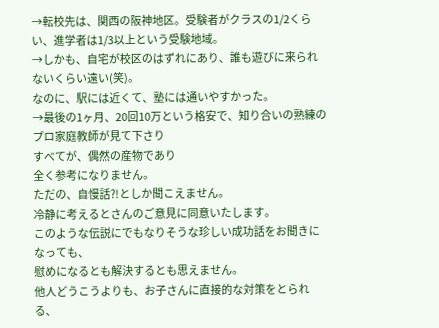→転校先は、関西の阪神地区。受験者がクラスの1/2くらい、進学者は1/3以上という受験地域。
→しかも、自宅が校区のはずれにあり、誰も遊びに来られないくらい遠い(笑)。
なのに、駅には近くて、塾には通いやすかった。
→最後の1ヶ月、20回10万という格安で、知り合いの熟練のプロ家庭教師が見て下さり
すべてが、偶然の産物であり
全く参考になりません。
ただの、自慢話?!としか聞こえません。
冷静に考えるとさんのご意見に同意いたします。
このような伝説にでもなりそうな珍しい成功話をお聞きになっても、
慰めになるとも解決するとも思えません。
他人どうこうよりも、お子さんに直接的な対策をとられる、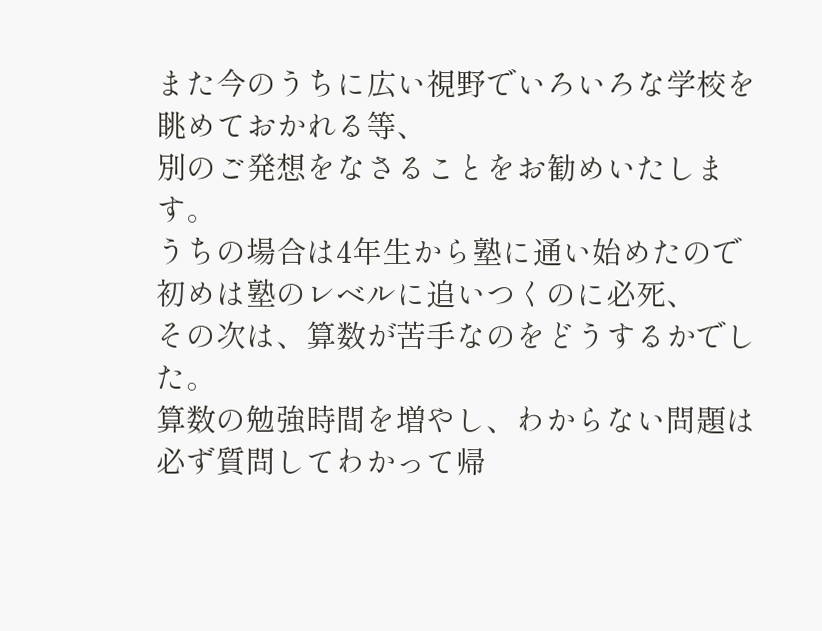また今のうちに広い視野でいろいろな学校を眺めておかれる等、
別のご発想をなさることをお勧めいたします。
うちの場合は4年生から塾に通い始めたので
初めは塾のレベルに追いつくのに必死、
その次は、算数が苦手なのをどうするかでした。
算数の勉強時間を増やし、わからない問題は
必ず質問してわかって帰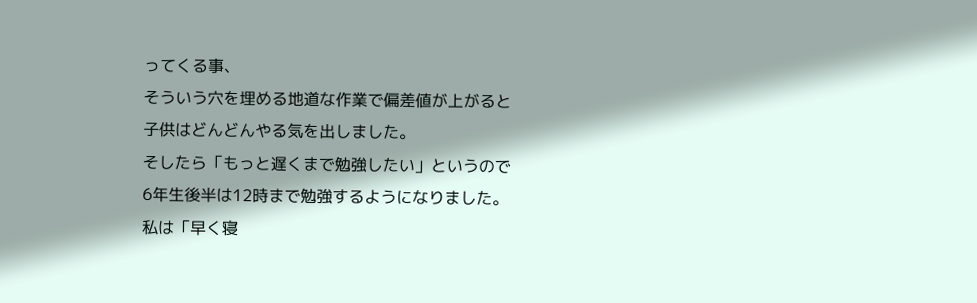ってくる事、
そういう穴を埋める地道な作業で偏差値が上がると
子供はどんどんやる気を出しました。
そしたら「もっと遅くまで勉強したい」というので
6年生後半は12時まで勉強するようになりました。
私は「早く寝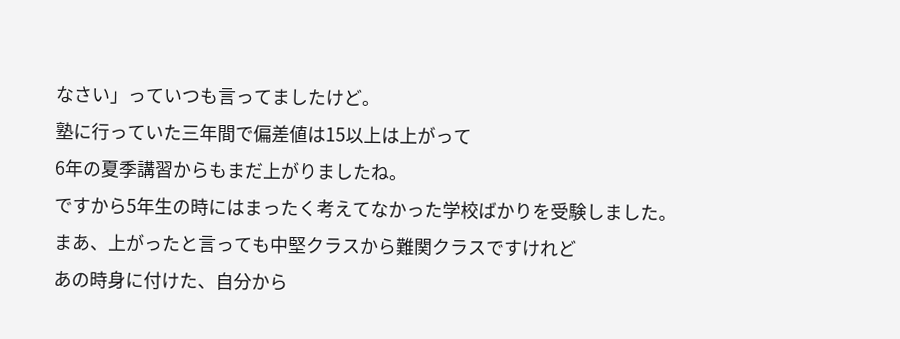なさい」っていつも言ってましたけど。
塾に行っていた三年間で偏差値は15以上は上がって
6年の夏季講習からもまだ上がりましたね。
ですから5年生の時にはまったく考えてなかった学校ばかりを受験しました。
まあ、上がったと言っても中堅クラスから難関クラスですけれど
あの時身に付けた、自分から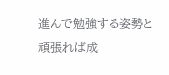進んで勉強する姿勢と
頑張れば成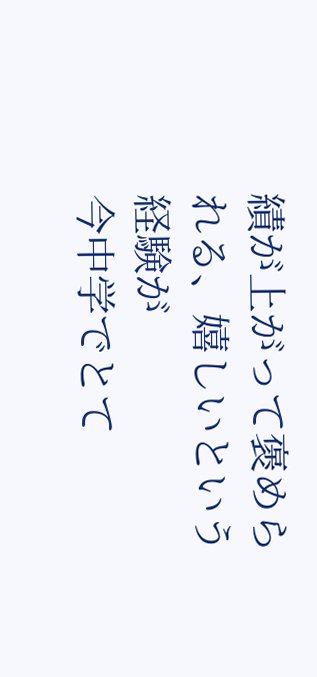績が上がって褒められる、嬉しいという経験が
今中学でとて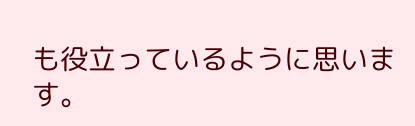も役立っているように思います。